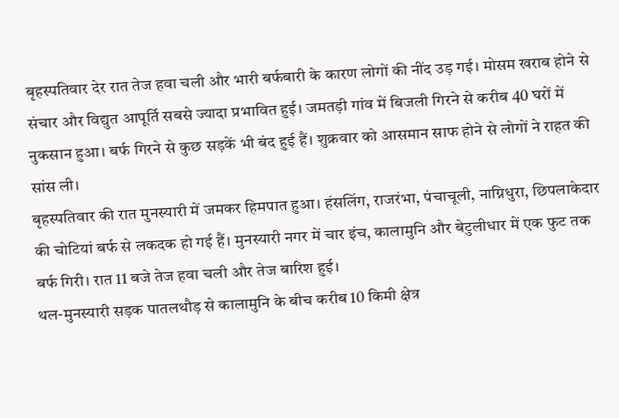बृहस्पतिवार देर रात तेज हवा चली और भारी बर्फबारी के कारण लोगों की नींद उड़ गई। मोसम खराब होने से संचार और विद्युत आपूर्ति सबसे ज्यादा प्रभावित हुई। जमतड़ी गांव में बिजली गिरने से करीब 40 घरों में नुकसान हुआ। बर्फ गिरने से कुछ सड़कें भी बंद हुई हैं। शुक्रवार को आसमान साफ होने से लोगों ने राहत की सांस ली।
बृहस्पतिवार की रात मुनस्यारी में जमकर हिमपात हुआ। हंसलिंग, राजरंभा, पंचाचूली, नाग्निधुरा, छिपलाकेदार की चोटियां बर्फ से लकदक हो गई हैं। मुनस्यारी नगर में चार इंच, कालामुनि और बेटुलीधार में एक फुट तक बर्फ गिरी। रात 11 बजे तेज हवा चली और तेज बारिश हुई।
थल-मुनस्यारी सड़क पातलथौड़ से कालामुनि के बीच करीब 10 किमी क्षेत्र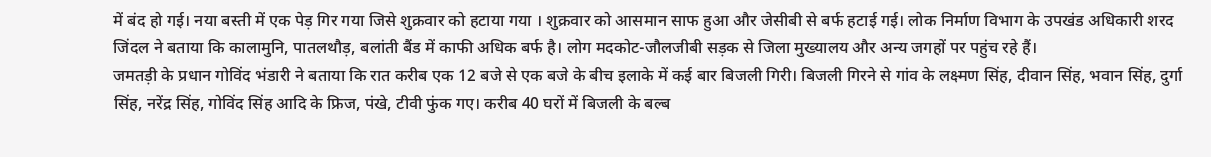में बंद हो गई। नया बस्ती में एक पेड़ गिर गया जिसे शुक्रवार को हटाया गया । शुक्रवार को आसमान साफ हुआ और जेसीबी से बर्फ हटाई गई। लोक निर्माण विभाग के उपखंड अधिकारी शरद जिंदल ने बताया कि कालामुनि, पातलथौड़, बलांती बैंड में काफी अधिक बर्फ है। लोग मदकोट-जौलजीबी सड़क से जिला मुख्यालय और अन्य जगहों पर पहुंच रहे हैं।
जमतड़ी के प्रधान गोविंद भंडारी ने बताया कि रात करीब एक 12 बजे से एक बजे के बीच इलाके में कई बार बिजली गिरी। बिजली गिरने से गांव के लक्ष्मण सिंह, दीवान सिंह, भवान सिंह, दुर्गा सिंह, नरेंद्र सिंह, गोविंद सिंह आदि के फ्रिज, पंखे, टीवी फुंक गए। करीब 40 घरों में बिजली के बल्ब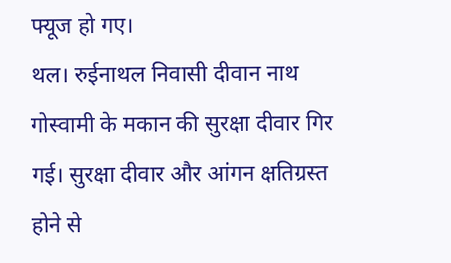फ्यूज हो गए।
थल। रुईनाथल निवासी दीवान नाथ गोस्वामी के मकान की सुरक्षा दीवार गिर गई। सुरक्षा दीवार और आंगन क्षतिग्रस्त होने से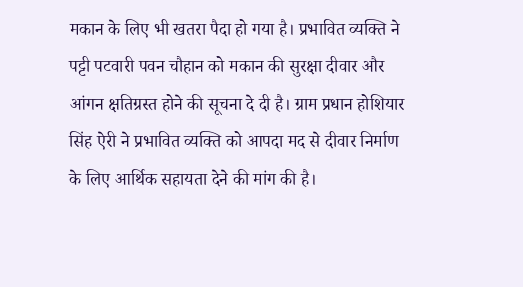मकान के लिए भी खतरा पैदा हो गया है। प्रभावित व्यक्ति ने पट्टी पटवारी पवन चौहान को मकान की सुरक्षा दीवार और आंगन क्षतिग्रस्त होने की सूचना दे दी है। ग्राम प्रधान होशियार सिंह ऐरी ने प्रभावित व्यक्ति को आपदा मद से दीवार निर्माण के लिए आर्थिक सहायता देने की मांग की है।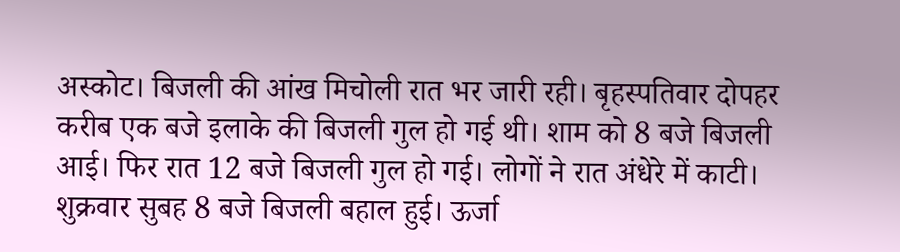अस्कोट। बिजली की आंख मिचोली रात भर जारी रही। बृहस्पतिवार दोपहर करीब एक बजे इलाके की बिजली गुल हो गई थी। शाम को 8 बजे बिजली आई। फिर रात 12 बजे बिजली गुल हो गई। लोगों ने रात अंधेरे में काटी। शुक्रवार सुबह 8 बजे बिजली बहाल हुई। ऊर्जा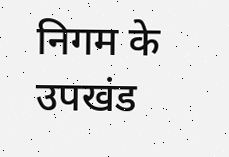निगम के उपखंड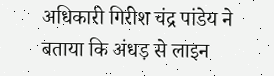अधिकारी गिरीश चंद्र पांडेय ने बताया कि अंधड़ से लाइन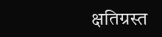क्षतिग्रस्त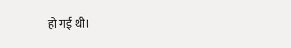हो गई थी।